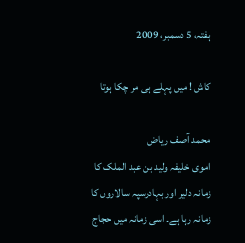ہفتہ، 5 دسمبر، 2009

کاش ! میں پہلے ہی مر چکا ہوتا

محمد آصف ریاض
اموی خلیفہ ولید بن عبد الملک کا زمانہ دلیر اور بہادرسپہ سالاروں کا زمانہ رہا ہے۔ اسی زمانہ میں حجاج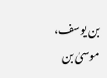بن یوسف، موسیٰ بن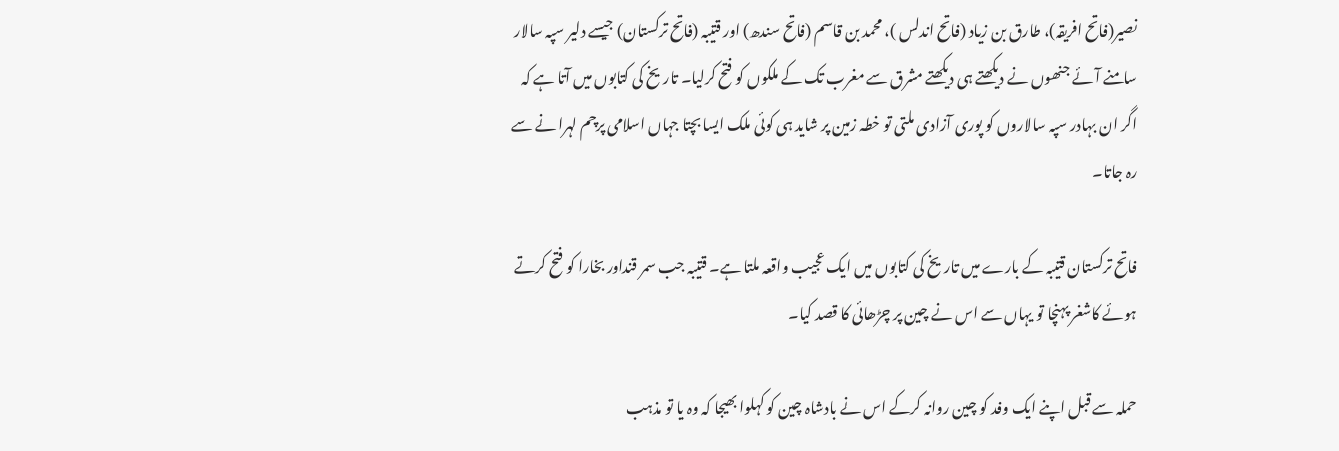نصیر(فاتح افریقہ)، طارق بن زیاد (فاتح اندلس )، محمد بن قاسم (فاتح سندھ) اور قتیبہ (فاتح ترکستان) جیسے دلیر سپہ سالار سامنے آئے جنھوں نے دیکھتے ہی دیکھتے مشرق سے مغرب تک کے ملکوں کو فتح کرلیا۔ تاریخ کی کتابوں میں آتا ہے کہ اگر ان بہادر سپہ سالاروں کو پوری آزادی ملتی تو خطہ زمین پر شاید ہی کوئی ملک ایسا بچتا جہاں اسلامی پرچم لہرا نے سے رہ جاتا۔

فاتح ترکستان قتیبہ کے بارے میں تاریخ کی کتابوں میں ایک عجیب واقعہ ملتا ہے۔ قتیبہ جب سمر قنداور بخارا کو فتح کرتے ہوئے کاشغر پہنچا تو یہاں سے اس نے چین پر چڑھائی کا قصد کیا۔

حملہ سے قبل اپنے ایک وفد کو چین روانہ کرکے اس نے بادشاہ چین کو کہلوا بھیجا کہ وہ یا تو مذہب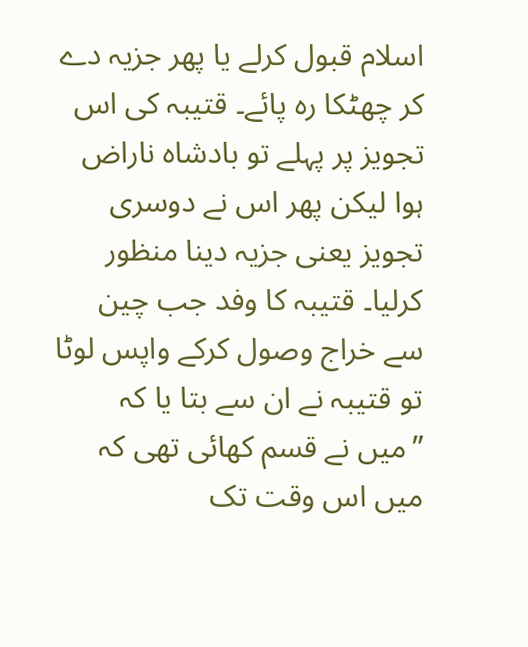اسلام قبول کرلے یا پھر جزیہ دے کر چھٹکا رہ پائے۔ قتیبہ کی اس تجویز پر پہلے تو بادشاہ ناراض ہوا لیکن پھر اس نے دوسری تجویز یعنی جزیہ دینا منظور کرلیا۔ قتیبہ کا وفد جب چین سے خراج وصول کرکے واپس لوٹا تو قتیبہ نے ان سے بتا یا کہ ”میں نے قسم کھائی تھی کہ میں اس وقت تک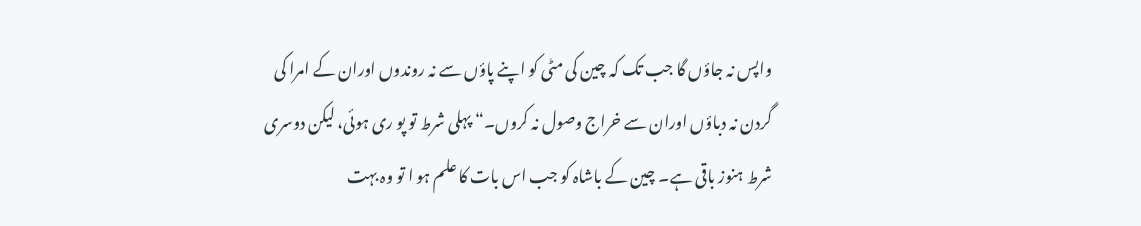واپس نہ جاؤں گا جب تک کہ چین کی مٹی کو اپنے پاؤں سے نہ روندوں اوران کے امرا کی گردن نہ دباؤں اوران سے خراج وصول نہ کروں۔“ پہلی شرط تو پو ری ہوئی، لیکن دوسری شرط ہنوز باقی ہے۔ چین کے باشاہ کو جب اس بات کا علم ہو ا تو وہ بہت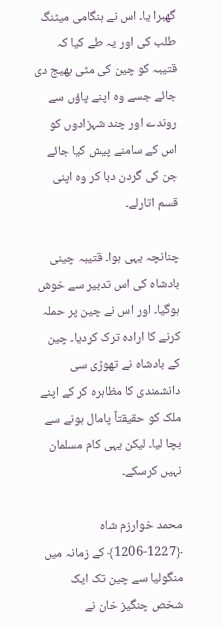گھبرا یا۔ اس نے ہنگامی میٹنگ طلب کی اور یہ طے کیا کہ قتیبہ کو چین کی مٹی بھیج دی جائے جسے وہ اپنے پاؤں سے روندے اور چند شہزادوں کو اس کے سامنے پیش کیا جائے جن کی گردن دبا کر وہ اپنی قسم اتارلے۔

چنانچہ یہی ہوا۔ قتیبہ چینی بادشاہ کی اس تدبیر سے خوش ہوگیا۔ اور اس نے چین پر حملہ کرنے کا ارادہ ترک کردیا۔ چین کے بادشاہ نے تھوڑی سی دانشمندی کا مظاہرہ کر کے اپنے ملک کو حقیقتاً پامال ہونے سے بچا لیا۔ لیکن یہی کام مسلمان نہیں کرسکے۔

محمد خوارزم شاہ ﴿1227-1206﴾ کے زمانہ میں منگولیا سے چین تک ایک شخص چنگیز خان نے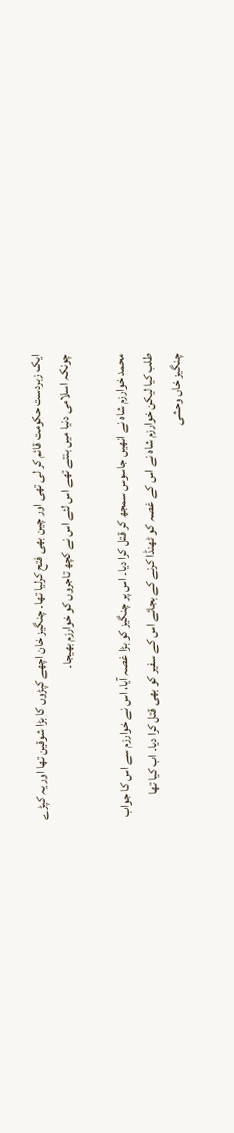ایک زبردست حکومت قائم کر لی تھی اور چین بھی فتح کرلیا تھا۔ چنگیز خان اچھے کپڑوں کا بڑا شوقین تھا اور یہ کپڑے چونکہ اسلامی دنیا میں بنتے تھے اس لئے اس نے کچھ تاجروں کو خوارزم بھیجا۔

محمد خوارزم شاہ نے انھیں جاسوس سمجھ کر قتل کرا دیا۔ اس پر چنگیز کو بڑا غصہ آیا، اس نے خوارزم سے اس کا جواب طلب کیا لیکن خوارزم شاہ نے اس کے غصہ کو ٹھنڈا کرنے کے بجائے اس کے سفیر کو بھی قتل کرا دیا۔ اب کیا تھا چنگیز خاں وحشی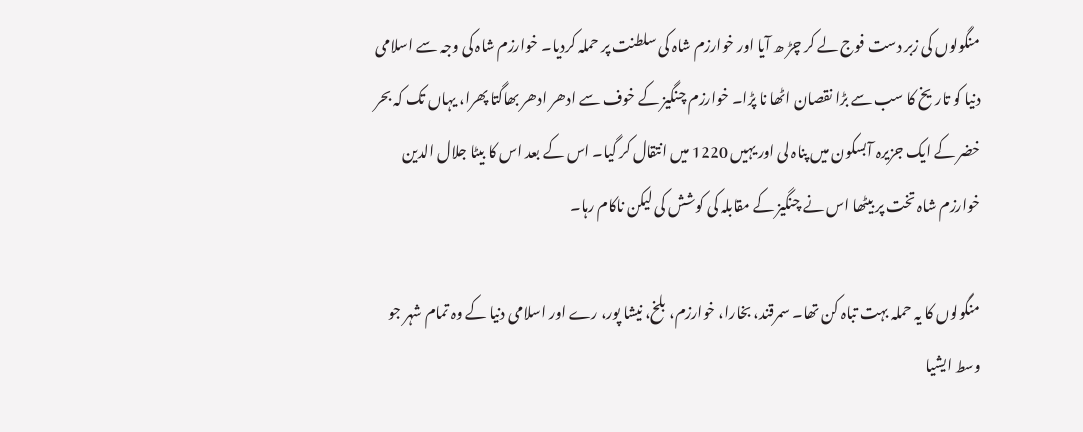منگولوں کی زبر دست فوج لے کر چڑ ھ آیا اور خوارزم شاہ کی سلطنت پر حملہ کردیا۔ خوارزم شاہ کی وجہ سے اسلامی دنیا کو تاریخ کا سب سے بڑا نقصان اٹھا نا پڑا۔ خوارزم چنگیز کے خوف سے ادھر ادھر بھاگتا پھرا، یہاں تک کہ بحر خضر کے ایک جزیرہ آبسکون میں پناہ لی اور یہیں 1220 میں انتقال کر گیا۔ اس کے بعد اس کا بیٹا جلال الدین خوارزم شاہ تخت پر بیٹھا اس نے چنگیز کے مقابلہ کی کوشش کی لیکن ناکام رہا۔

منگولوں کا یہ حملہ بہت تباہ کن تھا۔ سمرقند، بخارا، خوارزم، بلخ، نیشا پور، رے اور اسلامی دنیا کے وہ تمام شہر جو وسط ایشیا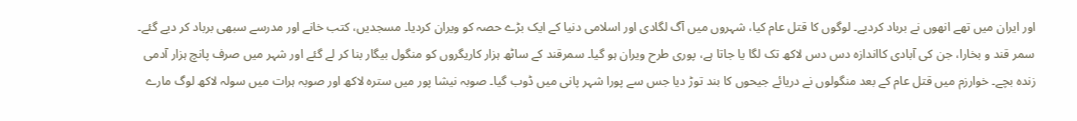اور ایران میں تھے انھوں نے برباد کردیے۔ لوگوں کا قتل عام کیا، شہروں میں آگ لگادی اور اسلامی دنیا کے ایک بڑے حصہ کو ویران کردیا۔ مسجدیں، کتب خانے اور مدرسے سبھی برباد کر دیے گئے۔ سمر قند و بخارا، جن کی آبادی کااندازہ دس دس لاکھ تک لگا یا جاتا ہے، پوری طرح ویران ہو گیا۔ سمرقند کے ساٹھ ہزار کاریگروں کو منگول بیگار بنا کر لے گئے اور شہر میں صرف پانچ ہزار آدمی زندہ بچے۔ خوارزم میں قتل عام کے بعد منگولوں نے دریائے جیحوں کا بند توڑ دیا جس سے پورا شہر پانی میں ڈوب گیا۔ صوبہ نیشا پور میں سترہ لاکھ اور صوبہ ہرات میں سولہ لاکھ لوگ مارے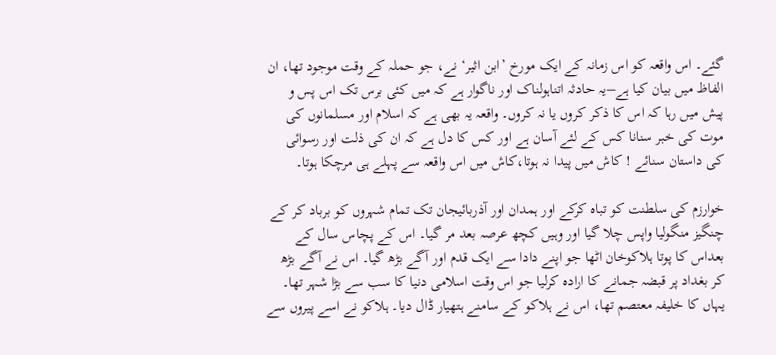گئے۔ اس واقعہ کو اس زمانہ کے ایک مورخ ’ابن اثیر‘ نے، جو حملہ کے وقت موجود تھا، ان الفاظ میں بیان کیا ہے–یہ حادثہ اتناہولناک اور ناگوار ہے کہ میں کئی برس تک اس پس و پیش میں رہا کہ اس کا ذکر کروں یا نہ کروں۔ واقعہ یہ بھی ہے کہ اسلام اور مسلمانوں کی موت کی خبر سنانا کس کے لئے آسان ہے اور کس کا دل ہے کہ ان کی ذلت اور رسوائی کی داستان سنائے ! کاش میں پیدا نہ ہوتا،کاش میں اس واقعہ سے پہلے ہی مرچکا ہوتا۔

خوارزم کی سلطنت کو تباہ کرکے اور ہمدان اور آذربائیجان تک تمام شہروں کو برباد کر کے چنگیز منگولیا واپس چلا گیا اور وہیں کچھ عرصہ بعد مر گیا۔ اس کے پچاس سال کے بعداس کا پوتا ہلاکوخان اٹھا جو اپنے دادا سے ایک قدم اور آگے بڑھ گیا۔ اس نے آگے بڑھ کر بغداد پر قبضہ جمانے کا ارادہ کرلیا جو اس وقت اسلامی دنیا کا سب سے بڑا شہر تھا۔ یہاں کا خلیفہ معتصم تھا، اس نے ہلاکو کے سامنے ہتھیار ڈال دیا۔ ہلاکو نے اسے پیروں سے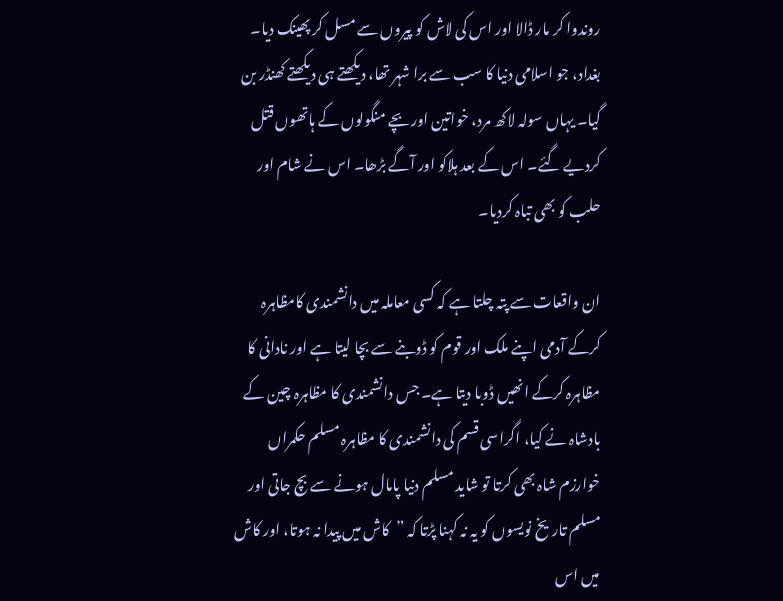روندوا کر مار ڈالا اور اس کی لاش کو پیروں سے مسل کر پھینک دیا۔ بغداد، جو اسلامی دنیا کا سب سے برا شہر تھا، دیکھتے ہی دیکھتے کھنڈر بن گیا۔ یہاں سولہ لاکھ مرد، خواتین اور بچے منگولوں کے ہاتھوں قتل کردیے گئے۔ اس کے بعد ہلاکو اور آگے بڑھا۔ اس نے شام اور حلب کو بھی تباہ کردیا۔

ان واقعات سے پتہ چلتا ہے کہ کسی معاملہ میں دانشمندی کامظاہرہ کرکے آدمی اپنے ملک اور قوم کو ڈوبنے سے بچا لیتا ہے اور نادانی کا مظاہرہ کرکے انھیں ڈوبا دیتا ہے۔ جس دانشمندی کا مظاہرہ چین کے بادشاہ نے کیا، اگراسی قسم کی دانشمندی کا مظاہرہ مسلم حکمراں خوارزم شاہ بھی کرتا تو شاید مسلم دنیا پامال ہونے سے بچ جاتی اور مسلم تاریخ نویسوں کو یہ نہ کہنا پڑتا کہ ”کاش میں پیدا نہ ہوتا، اور کاش میں اس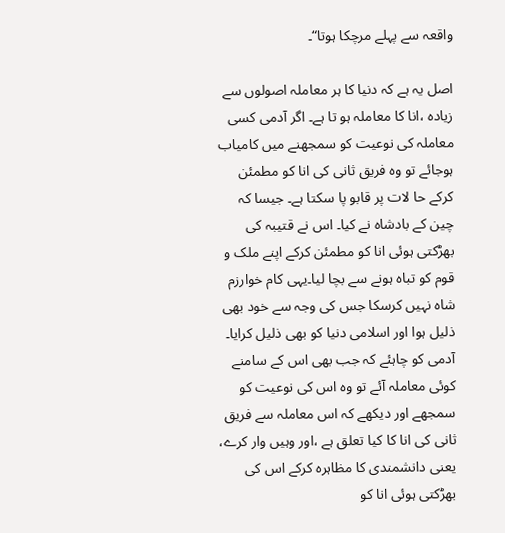واقعہ سے پہلے مرچکا ہوتا“۔

اصل یہ ہے کہ دنیا کا ہر معاملہ اصولوں سے زیادہ ،انا کا معاملہ ہو تا ہے۔ اگر آدمی کسی معاملہ کی نوعیت کو سمجھنے میں کامیاب ہوجائے تو وہ فریق ثانی کی انا کو مطمئن کرکے حا لات پر قابو پا سکتا ہے۔ جیسا کہ چین کے بادشاہ نے کیا۔ اس نے قتیبہ کی بھڑکتی ہوئی انا کو مطمئن کرکے اپنے ملک و قوم کو تباہ ہونے سے بچا لیا۔یہی کام خوارزم شاہ نہیں کرسکا جس کی وجہ سے خود بھی ذلیل ہوا اور اسلامی دنیا کو بھی ذلیل کرایا۔ آدمی کو چاہئے کہ جب بھی اس کے سامنے کوئی معاملہ آئے تو وہ اس کی نوعیت کو سمجھے اور دیکھے کہ اس معاملہ سے فریق ثانی کی انا کا کیا تعلق ہے ،اور وہیں وار کرے، یعنی دانشمندی کا مظاہرہ کرکے اس کی بھڑکتی ہوئی انا کو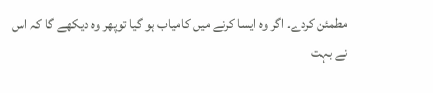مطمئن کردے۔ اگر وہ ایسا کرنے میں کامیاب ہو گیا توپھر وہ دیکھے گا کہ اس نے بہت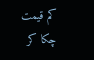کم قیمت چکا کر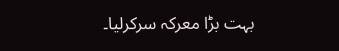بہت بڑا معرکہ سرکرلیا۔